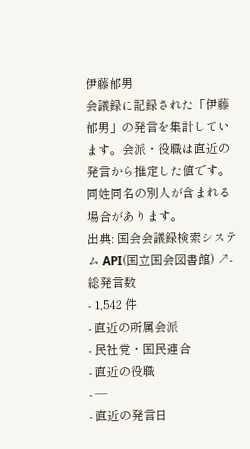伊藤郁男
会議録に記録された「伊藤郁男」の発言を集計しています。会派・役職は直近の発言から推定した値です。同姓同名の別人が含まれる場合があります。
出典: 国会会議録検索システム API(国立国会図書館) ↗- 総発言数
- 1,542 件
- 直近の所属会派
- 民社党・国民連合
- 直近の役職
- —
- 直近の発言日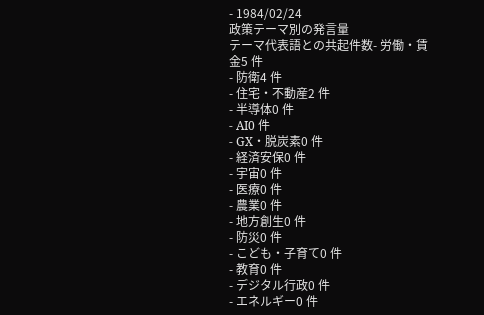- 1984/02/24
政策テーマ別の発言量
テーマ代表語との共起件数- 労働・賃金5 件
- 防衛4 件
- 住宅・不動産2 件
- 半導体0 件
- AI0 件
- GX・脱炭素0 件
- 経済安保0 件
- 宇宙0 件
- 医療0 件
- 農業0 件
- 地方創生0 件
- 防災0 件
- こども・子育て0 件
- 教育0 件
- デジタル行政0 件
- エネルギー0 件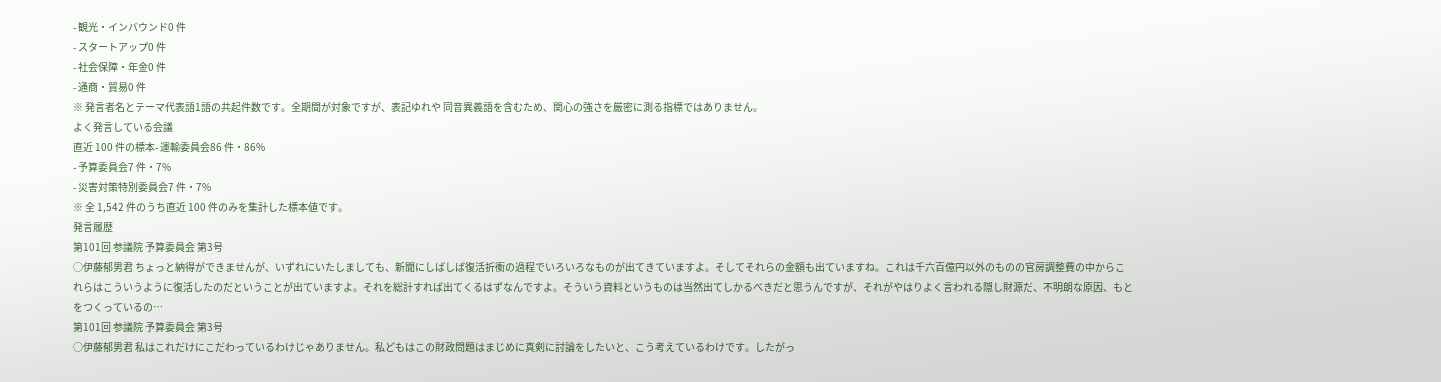- 観光・インバウンド0 件
- スタートアップ0 件
- 社会保障・年金0 件
- 通商・貿易0 件
※ 発言者名とテーマ代表語1語の共起件数です。全期間が対象ですが、表記ゆれや 同音異義語を含むため、関心の強さを厳密に測る指標ではありません。
よく発言している会議
直近 100 件の標本- 運輸委員会86 件・86%
- 予算委員会7 件・7%
- 災害対策特別委員会7 件・7%
※ 全 1,542 件のうち直近 100 件のみを集計した標本値です。
発言履歴
第101回 参議院 予算委員会 第3号
○伊藤郁男君 ちょっと納得ができませんが、いずれにいたしましても、新聞にしばしば復活折衝の過程でいろいろなものが出てきていますよ。そしてそれらの金額も出ていますね。これは千六百億円以外のものの官房調整費の中からこれらはこういうように復活したのだということが出ていますよ。それを総計すれば出てくるはずなんですよ。そういう資料というものは当然出てしかるべきだと思うんですが、それがやはりよく言われる隠し財源だ、不明朗な原因、もとをつくっているの…
第101回 参議院 予算委員会 第3号
○伊藤郁男君 私はこれだけにこだわっているわけじゃありません。私どもはこの財政問題はまじめに真剣に討論をしたいと、こう考えているわけです。したがっ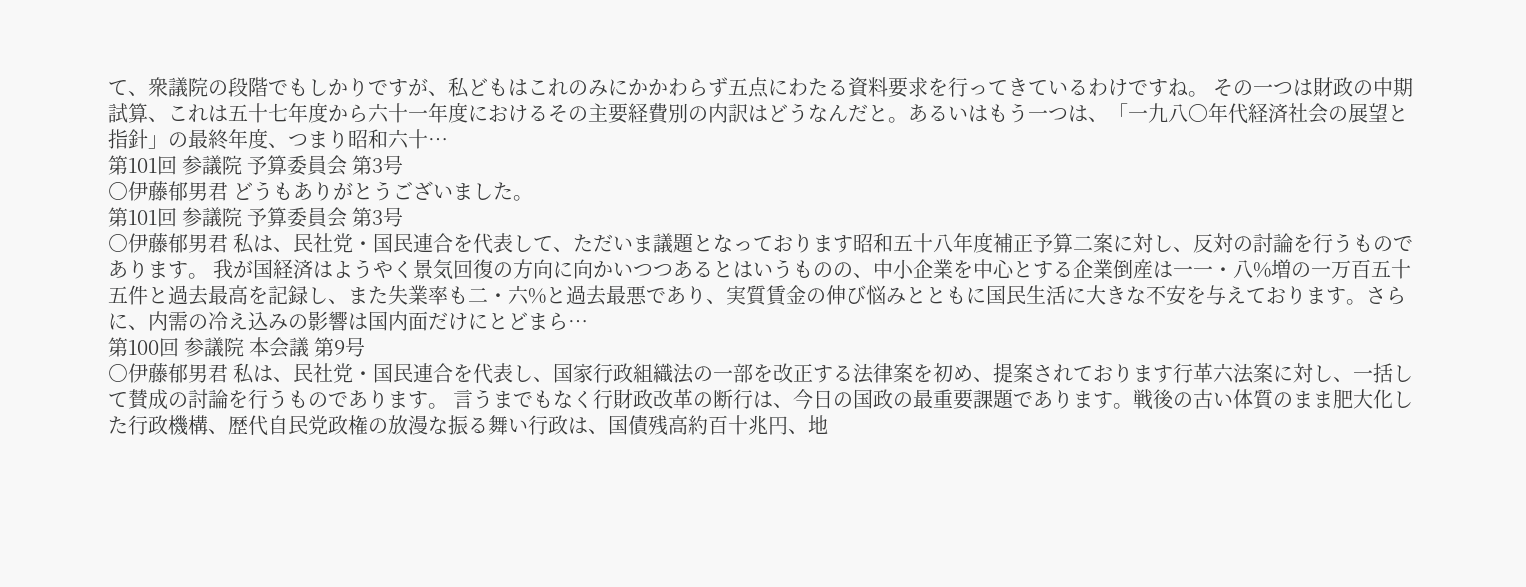て、衆議院の段階でもしかりですが、私どもはこれのみにかかわらず五点にわたる資料要求を行ってきているわけですね。 その一つは財政の中期試算、これは五十七年度から六十一年度におけるその主要経費別の内訳はどうなんだと。あるいはもう一つは、「一九八〇年代経済社会の展望と指針」の最終年度、つまり昭和六十…
第101回 参議院 予算委員会 第3号
○伊藤郁男君 どうもありがとうございました。
第101回 参議院 予算委員会 第3号
○伊藤郁男君 私は、民社党・国民連合を代表して、ただいま議題となっております昭和五十八年度補正予算二案に対し、反対の討論を行うものであります。 我が国経済はようやく景気回復の方向に向かいつつあるとはいうものの、中小企業を中心とする企業倒産は一一・八%増の一万百五十五件と過去最高を記録し、また失業率も二・六%と過去最悪であり、実質賃金の伸び悩みとともに国民生活に大きな不安を与えております。さらに、内需の冷え込みの影響は国内面だけにとどまら…
第100回 参議院 本会議 第9号
○伊藤郁男君 私は、民社党・国民連合を代表し、国家行政組織法の一部を改正する法律案を初め、提案されております行革六法案に対し、一括して賛成の討論を行うものであります。 言うまでもなく行財政改革の断行は、今日の国政の最重要課題であります。戦後の古い体質のまま肥大化した行政機構、歴代自民党政権の放漫な振る舞い行政は、国債残高約百十兆円、地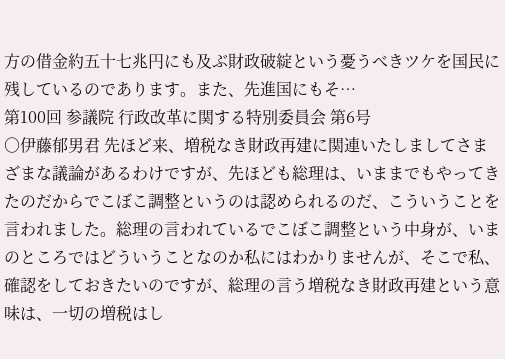方の借金約五十七兆円にも及ぶ財政破綻という憂うべきツケを国民に残しているのであります。また、先進国にもそ…
第100回 参議院 行政改革に関する特別委員会 第6号
○伊藤郁男君 先ほど来、増税なき財政再建に関連いたしましてさまざまな議論があるわけですが、先ほども総理は、いままでもやってきたのだからでこぼこ調整というのは認められるのだ、こういうことを言われました。総理の言われているでこぼこ調整という中身が、いまのところではどういうことなのか私にはわかりませんが、そこで私、確認をしておきたいのですが、総理の言う増税なき財政再建という意味は、一切の増税はし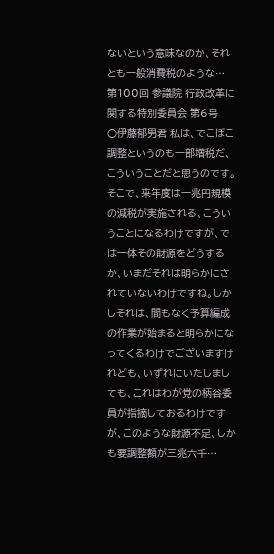ないという意味なのか、それとも一般消費税のような…
第100回 参議院 行政改革に関する特別委員会 第6号
○伊藤郁男君 私は、でこぼこ調整というのも一部増税だ、こういうことだと思うのです。 そこで、来年度は一兆円規模の減税が実施される、こういうことになるわけですが、では一体その財源をどうするか、いまだそれは明らかにされていないわけですね。しかしそれは、間もなく予算編成の作業が始まると明らかになってくるわけでございますけれども、いずれにいたしましても、これはわが党の柄谷委員が指摘しておるわけですが、このような財源不足、しかも要調整額が三兆六千…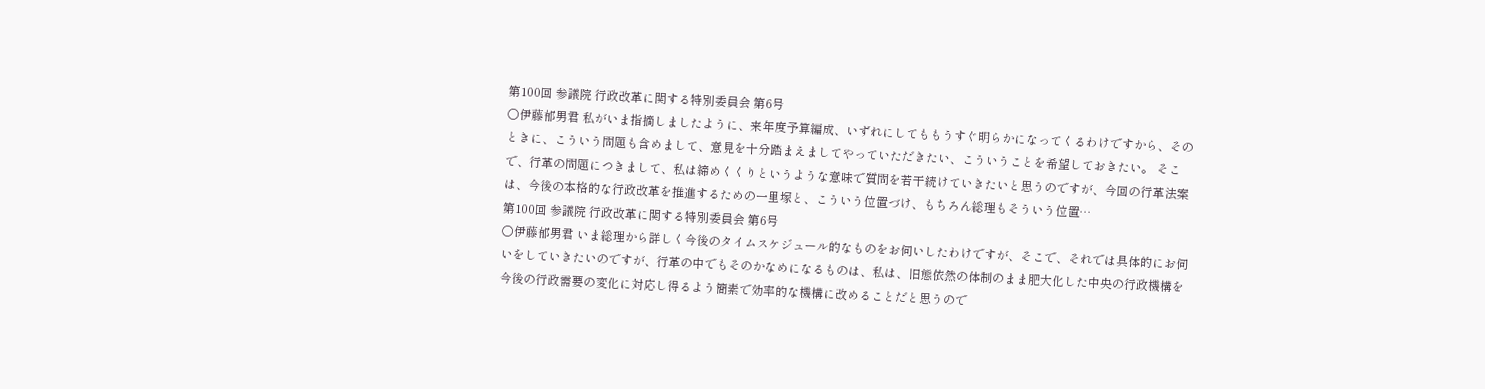第100回 参議院 行政改革に関する特別委員会 第6号
○伊藤郁男君 私がいま指摘しましたように、来年度予算編成、いずれにしてももうすぐ明らかになってくるわけですから、そのときに、こういう問題も含めまして、意見を十分踏まえましてやっていただきたい、こういうことを希望しておきたい。 そこで、行革の問題につきまして、私は締めくくりというような意味で質問を若干続けていきたいと思うのですが、今回の行革法案は、今後の本格的な行政改革を推進するための一里塚と、こういう位置づけ、もちろん総理もそういう位置…
第100回 参議院 行政改革に関する特別委員会 第6号
○伊藤郁男君 いま総理から詳しく今後のタイムスケジュール的なものをお伺いしたわけですが、そこで、それでは具体的にお伺いをしていきたいのですが、行革の中でもそのかなめになるものは、私は、旧態依然の体制のまま肥大化した中央の行政機構を今後の行政需要の変化に対応し得るよう簡素で効率的な機構に改めることだと思うので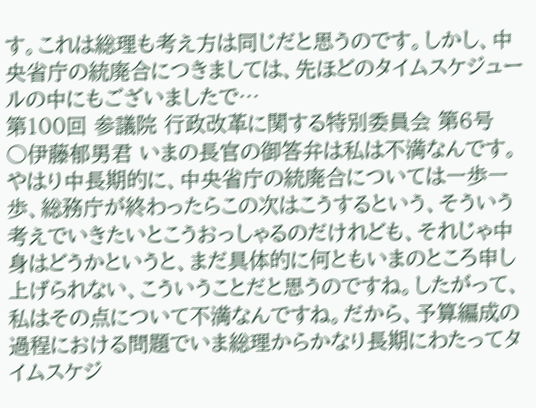す。これは総理も考え方は同じだと思うのです。しかし、中央省庁の統廃合につきましては、先ほどのタイムスケジュールの中にもございましたで…
第100回 参議院 行政改革に関する特別委員会 第6号
○伊藤郁男君 いまの長官の御答弁は私は不満なんです。やはり中長期的に、中央省庁の統廃合については一歩一歩、総務庁が終わったらこの次はこうするという、そういう考えでいきたいとこうおっしゃるのだけれども、それじゃ中身はどうかというと、まだ具体的に何ともいまのところ申し上げられない、こういうことだと思うのですね。したがって、私はその点について不満なんですね。だから、予算編成の過程における問題でいま総理からかなり長期にわたってタイムスケジ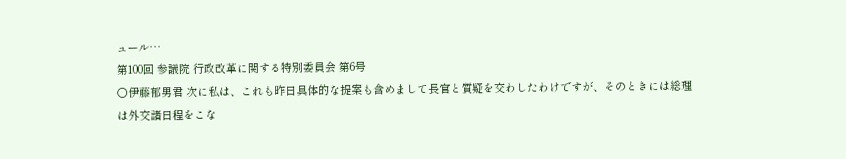ュール…
第100回 参議院 行政改革に関する特別委員会 第6号
○伊藤郁男君 次に私は、これも昨日具体的な提案も含めまして長官と質疑を交わしたわけですが、そのときには総理は外交諸日程をこな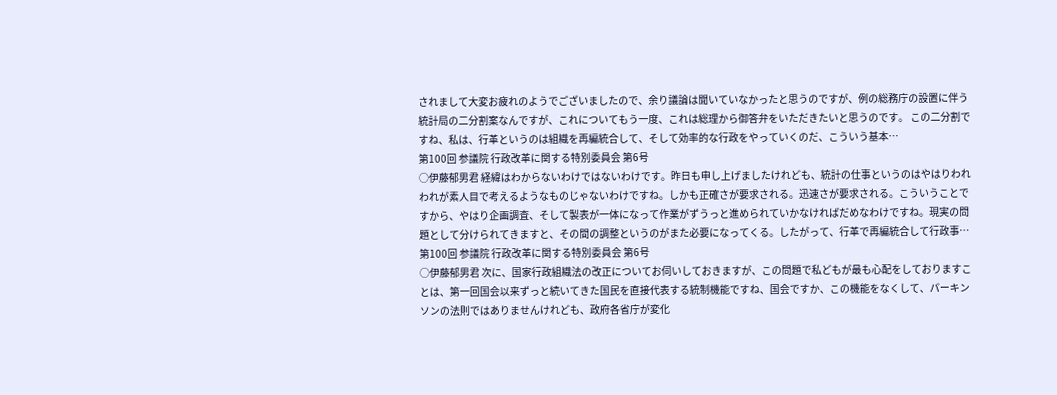されまして大変お疲れのようでございましたので、余り議論は聞いていなかったと思うのですが、例の総務庁の設置に伴う統計局の二分割案なんですが、これについてもう一度、これは総理から御答弁をいただきたいと思うのです。 この二分割ですね、私は、行革というのは組織を再編統合して、そして効率的な行政をやっていくのだ、こういう基本…
第100回 参議院 行政改革に関する特別委員会 第6号
○伊藤郁男君 経緯はわからないわけではないわけです。昨日も申し上げましたけれども、統計の仕事というのはやはりわれわれが素人目で考えるようなものじゃないわけですね。しかも正確さが要求される。迅速さが要求される。こういうことですから、やはり企画調査、そして製表が一体になって作業がずうっと進められていかなければだめなわけですね。現実の問題として分けられてきますと、その間の調整というのがまた必要になってくる。したがって、行革で再編統合して行政事…
第100回 参議院 行政改革に関する特別委員会 第6号
○伊藤郁男君 次に、国家行政組織法の改正についてお伺いしておきますが、この問題で私どもが最も心配をしておりますことは、第一回国会以来ずっと続いてきた国民を直接代表する統制機能ですね、国会ですか、この機能をなくして、パーキンソンの法則ではありませんけれども、政府各省庁が変化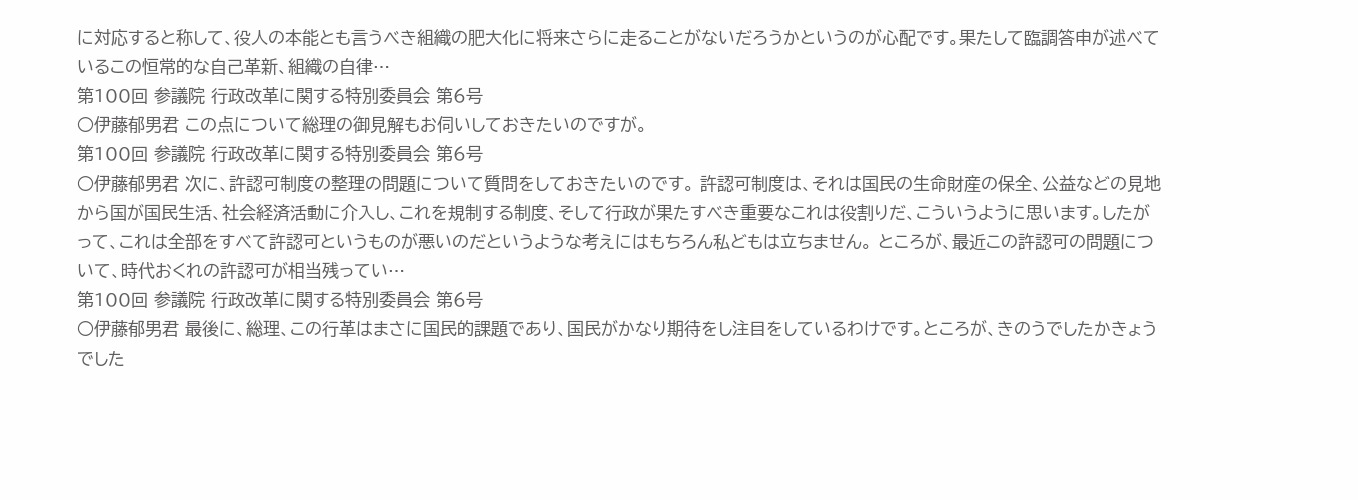に対応すると称して、役人の本能とも言うべき組織の肥大化に将来さらに走ることがないだろうかというのが心配です。果たして臨調答申が述べているこの恒常的な自己革新、組織の自律…
第100回 参議院 行政改革に関する特別委員会 第6号
○伊藤郁男君 この点について総理の御見解もお伺いしておきたいのですが。
第100回 参議院 行政改革に関する特別委員会 第6号
○伊藤郁男君 次に、許認可制度の整理の問題について質問をしておきたいのです。 許認可制度は、それは国民の生命財産の保全、公益などの見地から国が国民生活、社会経済活動に介入し、これを規制する制度、そして行政が果たすべき重要なこれは役割りだ、こういうように思います。したがって、これは全部をすべて許認可というものが悪いのだというような考えにはもちろん私どもは立ちません。 ところが、最近この許認可の問題について、時代おくれの許認可が相当残ってい…
第100回 参議院 行政改革に関する特別委員会 第6号
○伊藤郁男君 最後に、総理、この行革はまさに国民的課題であり、国民がかなり期待をし注目をしているわけです。ところが、きのうでしたかきょうでした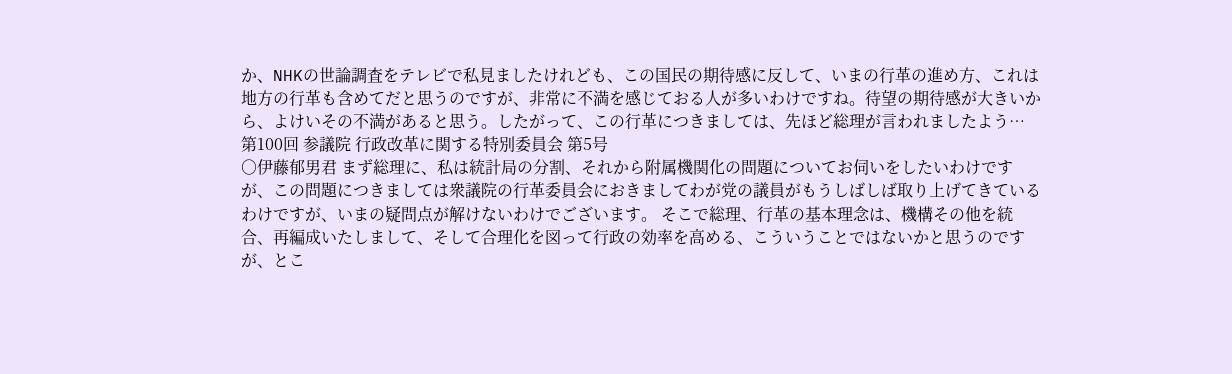か、NHKの世論調査をテレビで私見ましたけれども、この国民の期待感に反して、いまの行革の進め方、これは地方の行革も含めてだと思うのですが、非常に不満を感じておる人が多いわけですね。待望の期待感が大きいから、よけいその不満があると思う。したがって、この行革につきましては、先ほど総理が言われましたよう…
第100回 参議院 行政改革に関する特別委員会 第5号
○伊藤郁男君 まず総理に、私は統計局の分割、それから附属機関化の問題についてお伺いをしたいわけですが、この問題につきましては衆議院の行革委員会におきましてわが党の議員がもうしばしば取り上げてきているわけですが、いまの疑問点が解けないわけでございます。 そこで総理、行革の基本理念は、機構その他を統合、再編成いたしまして、そして合理化を図って行政の効率を高める、こういうことではないかと思うのですが、とこ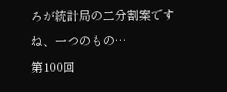ろが統計局の二分割案ですね、一つのもの…
第100回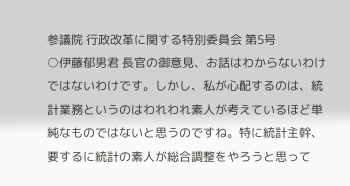参議院 行政改革に関する特別委員会 第5号
○伊藤郁男君 長官の御意見、お話はわからないわけではないわけです。しかし、私が心配するのは、統計業務というのはわれわれ素人が考えているほど単純なものではないと思うのですね。特に統計主幹、要するに統計の素人が総合調整をやろうと思って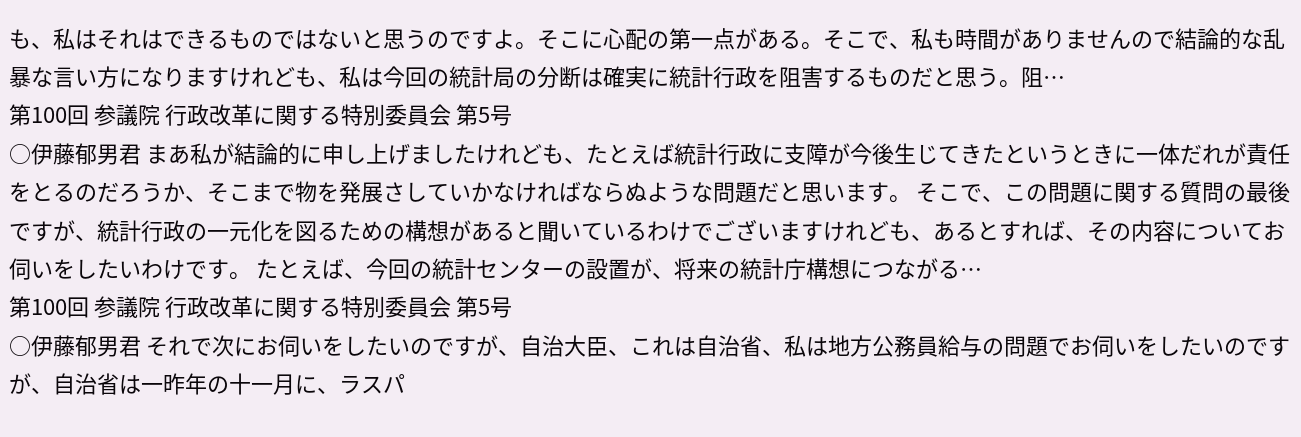も、私はそれはできるものではないと思うのですよ。そこに心配の第一点がある。そこで、私も時間がありませんので結論的な乱暴な言い方になりますけれども、私は今回の統計局の分断は確実に統計行政を阻害するものだと思う。阻…
第100回 参議院 行政改革に関する特別委員会 第5号
○伊藤郁男君 まあ私が結論的に申し上げましたけれども、たとえば統計行政に支障が今後生じてきたというときに一体だれが責任をとるのだろうか、そこまで物を発展さしていかなければならぬような問題だと思います。 そこで、この問題に関する質問の最後ですが、統計行政の一元化を図るための構想があると聞いているわけでございますけれども、あるとすれば、その内容についてお伺いをしたいわけです。 たとえば、今回の統計センターの設置が、将来の統計庁構想につながる…
第100回 参議院 行政改革に関する特別委員会 第5号
○伊藤郁男君 それで次にお伺いをしたいのですが、自治大臣、これは自治省、私は地方公務員給与の問題でお伺いをしたいのですが、自治省は一昨年の十一月に、ラスパ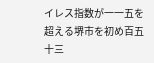イレス指数が一一五を超える堺市を初め百五十三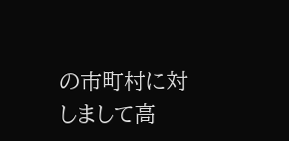の市町村に対しまして高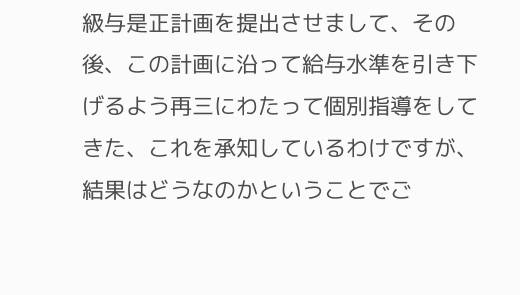級与是正計画を提出させまして、その後、この計画に沿って給与水準を引き下げるよう再三にわたって個別指導をしてきた、これを承知しているわけですが、結果はどうなのかということでご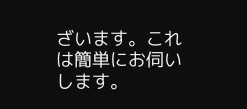ざいます。これは簡単にお伺いします。